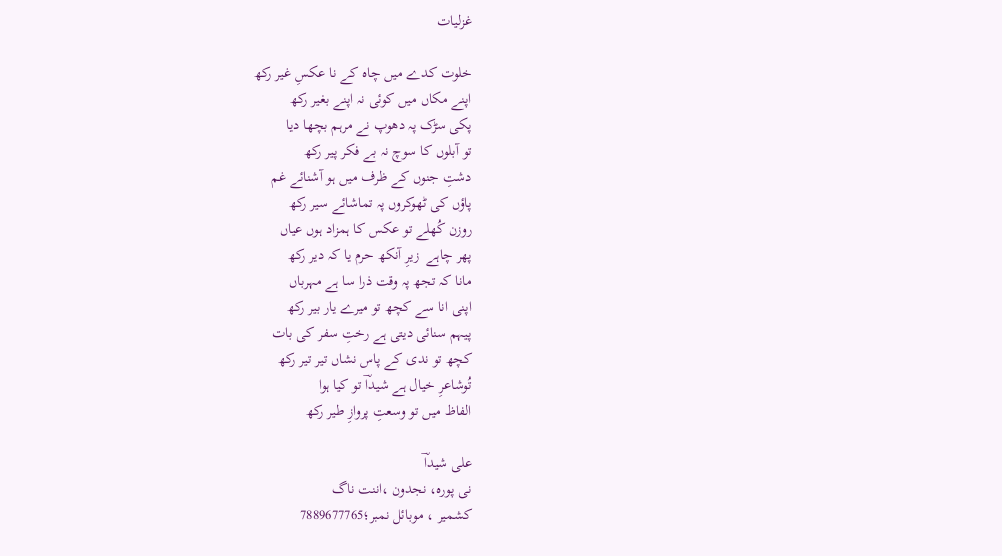غزلیات

خلوت کدے میں چاہ کے نا عکسِ غیر رکھ
اپنے مکاں میں کوئی نہ اپنے بغیر رکھ
پکی سڑک پہ دھوپ نے مرہم بچھا دیا
تو آبلوں کا سوچ نہ بے فکر پیر رکھ
دشتِ جنوں کے ظرف میں ہو آشنائے غم
پاؤں کی ٹھوکروں پہ تماشائے سیر رکھ
روزن کُھلے تو عکس کا ہمزاد ہوں عیاں
پھر چاہے  زیرِ آنکھ حرم یا کہ دیر رکھ
مانا کہ تجھ پہ وقت ذرا سا ہے مہرباں
اپنی انا سے کچھ تو میرے یار بیر رکھ
پیہم سنائی دیتی ہے رختِ سفر کی بات
کچھ تو ندی کے پاس نشاں تیر تیر رکھ
تُوشاعرِ خیال ہے شیداؔ تو کیا ہوا
الفاظ میں تو وسعتِ پروازِ طیر رکھ

علی شیداؔ
نی پورہ، نجدون ،اننت ناگ
کشمیر ، موبائل نمبر؛7889677765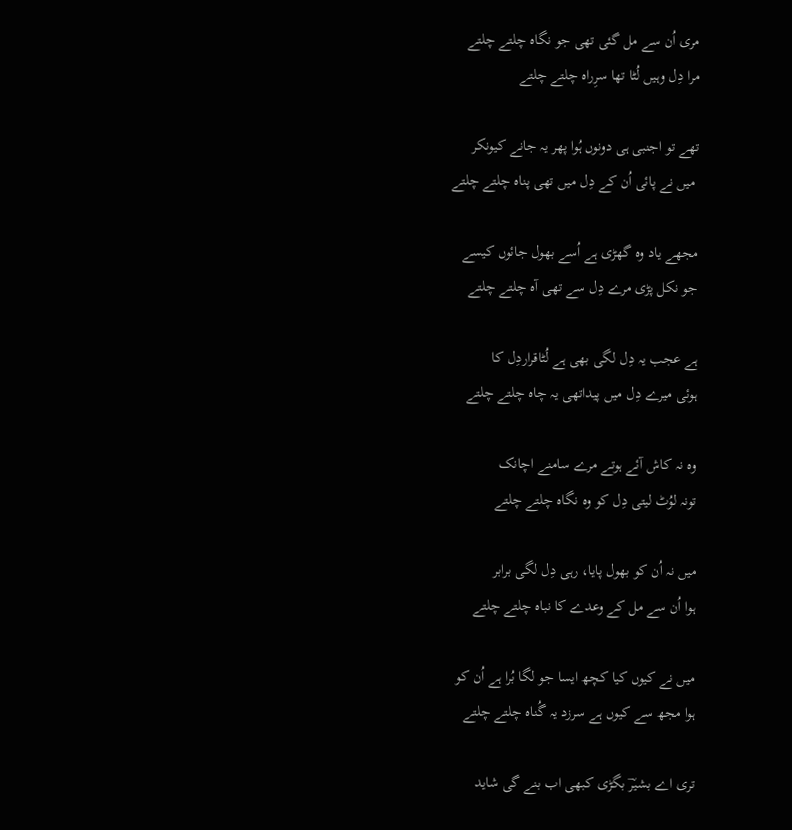مری اُن سے مل گئی تھی جو نگاہ چلتے چلتے
مرا دِل وہیں لُٹا تھا سرِراہ چلتے چلتے

تھے تو اجنبی ہی دونوں ہُوا پھر یہ جانے کیونکر
 میں نے پائی اُن کے دِل میں تھی پناہ چلتے چلتے

مجھے یاد وہ گھڑی ہے اُسے بھول جائوں کیسے
جو نکل پڑی مرے دِل سے تھی آہ چلتے چلتے

ہے عجب یہ دِل لگی بھی ہے لُٹاقراردِل کا
ہوئی میرے دِل میں پیداتھی یہ چاہ چلتے چلتے

وہ نہ کاش آئے ہوتے مرے سامنے اچانک
تونہ لوُٹ لیتی دِل کو وہ نگاہ چلتے چلتے

میں نہ اُن کو بھول پایا، رہی دِل لگی برابر
ہوا اُن سے مل کے وعدے کا نباہ چلتے چلتے

میں نے کیوں کیا کچھ ایسا جو لگا بُرا ہے اُن کو
ہوا مجھ سے کیوں ہے سرزد یہ گُناہ چلتے چلتے

تری اے بشیرؔ بگڑی کبھی اب بنے گی شاید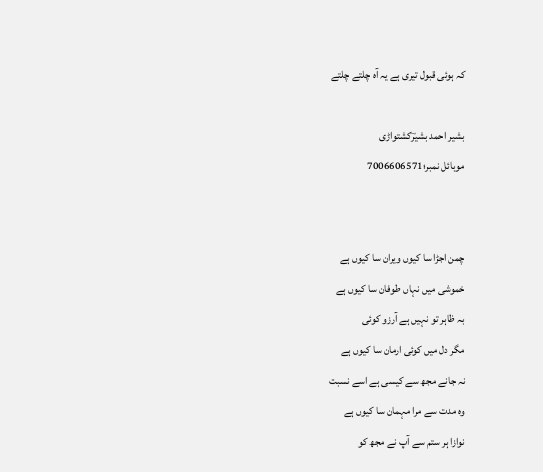کہ ہوئی قبول تیری ہے یہ آہ چلتے چلتے

بشیر احمد بشیرؔکشتواڑی
موبائل نمبر؛7006606571


چمن اجڑا سا کیوں ویران سا کیوں ہے
خموشی میں نہاں طوفان سا کیوں ہے
بہ ظاہر تو نہیں ہے آرزو کوئی
مگر دل میں کوئی ارمان سا کیوں ہے
نہ جانے مجھ سے کیسی ہے اسے نسبت
وہ مدت سے مرا مہمان سا کیوں ہے
نوازا ہر ستم سے آپ نے مجھ کو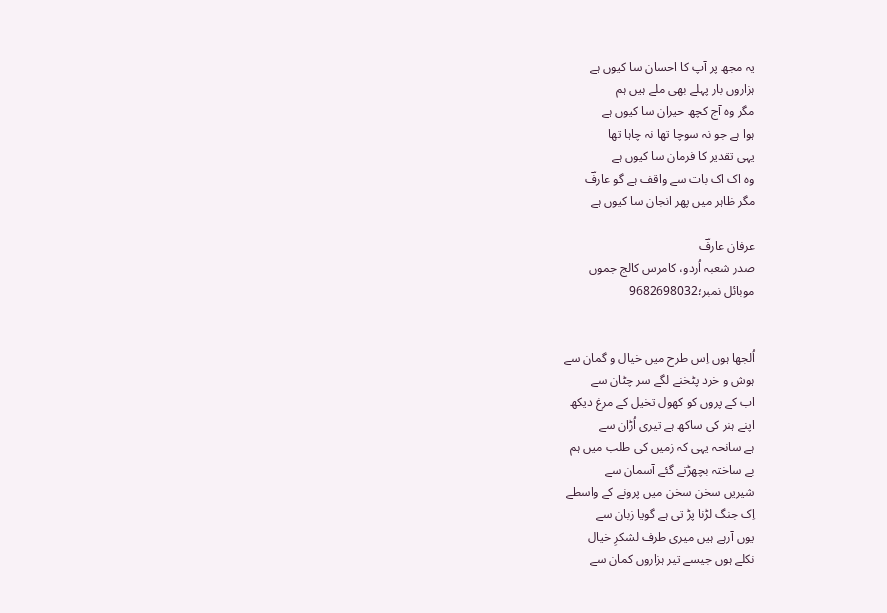یہ مجھ پر آپ کا احسان سا کیوں ہے
ہزاروں بار پہلے بھی ملے ہیں ہم
مگر وہ آج کچھ حیران سا کیوں ہے
ہوا ہے جو نہ سوچا تھا نہ چاہا تھا
یہی تقدیر کا فرمان سا کیوں ہے
وہ اک اک بات سے واقف ہے گو عارفؔ
مگر ظاہر میں پھر انجان سا کیوں ہے

عرفان عارفؔ
صدر شعبہ اُردو، کامرس کالج جموں
موبائل نمبر؛9682698032


اُلجھا ہوں اِس طرح میں خیال و گمان سے
ہوش و خرد پٹخنے لگے سر چٹان سے
اب کے پروں کو کھول تخیل کے مرغ دیکھ
اپنے ہنر کی ساکھ ہے تیری اُڑان سے
ہے سانحہ یہی کہ زمیں کی طلب میں ہم
بے ساختہ بچھڑتے گئے آسمان سے
شیریں سخن سخن میں پرونے کے واسطے
اِک جنگ لڑنا پڑ تی ہے گویا زبان سے
یوں آرہے ہیں میری طرف لشکرِ خیال
نکلے ہوں جیسے تیر ہزاروں کمان سے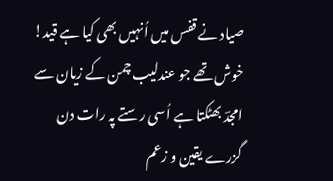صیاد نے قفس میں اُنہیں بھی کیا ہے قید!
خوش تھے جو عندلیب چمن کے زیان سے
امجدؔ بھٹکتا ہے اُسی رستے پہ رات دن
گزرے یقین و زعم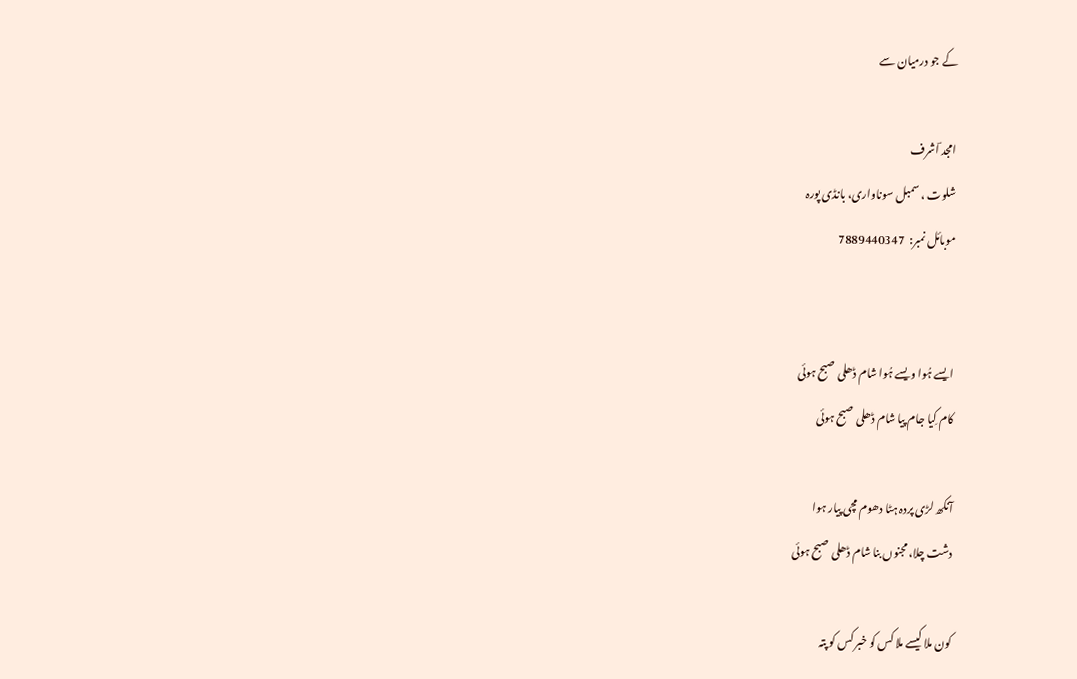کے جو درمیان سے

امجد ؔاشرف
شلوت ، سمبل سوناواری، بانڈی پورہ
موبائل نمبر:  7889440347


ایسے ہُوا ویسے ہُوا شام ڈھلی صبح ہوئی
کام کِیا جام پیا شام ڈھلی صبح ہوئی

آنکھ لڑی پردہ ہٹا دھوم مچی پیار ہوا
دشت چلا، مجنوں بنا شام ڈھلی صبح ہوئی

کون ملا کیسے ملا کس کو خبر کس کو پتہ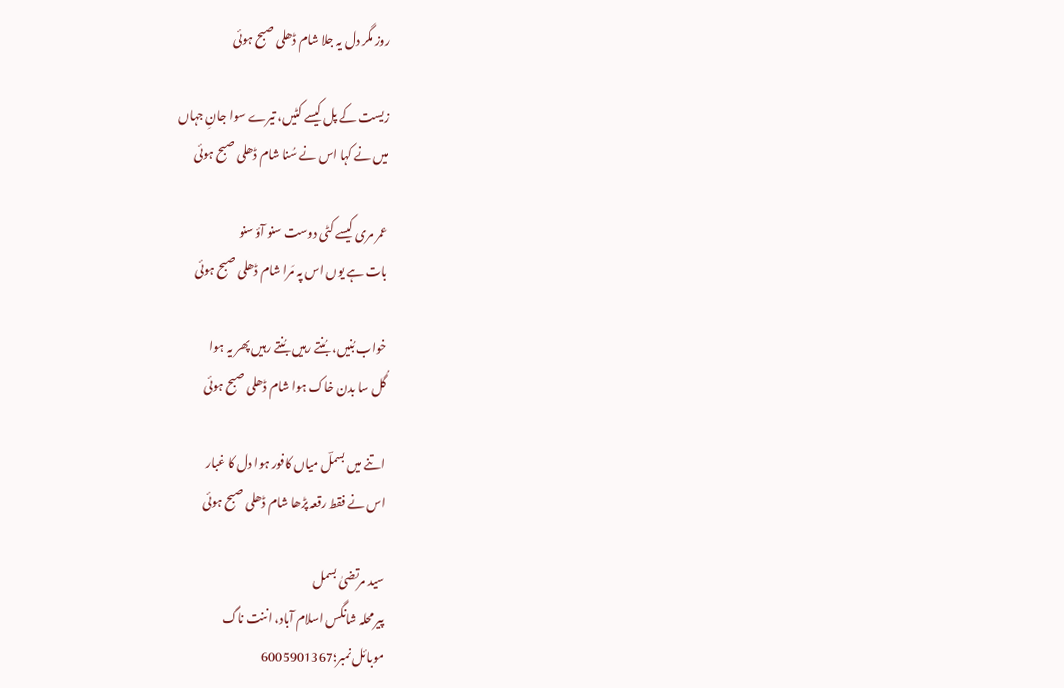روز مگر دل یہ جلا شام ڈھلی صبح ہوئی

زیست کے پل کیسے کٹیں، تیرے سوا جانِ جہاں
میں نے کہا اس نے سُنا شام ڈھلی صبح ہوئی

عمر مری کیسے کٹی دوست سنو آؤ سنو
بات ہے یوں اس پہ مَرا شام ڈھلی صبح ہوئی

خواب بُنیں، بُنتے رہیں بُنتے رہیں پھر یہ ہوا
گُل سا بدن خاک ہوا شام ڈھلی صبح ہوئی

اتنے میں بسملؔ میاں کافور ہوا دل کا غبار
اس نے فقط رقعہ پڑھا شام ڈھلی صبح ہوئی

سید مرتضیٰ بسمل
پیر محلہ شانگس اسلام آباد، اننت ناگ
موبائل نمبر؛6005901367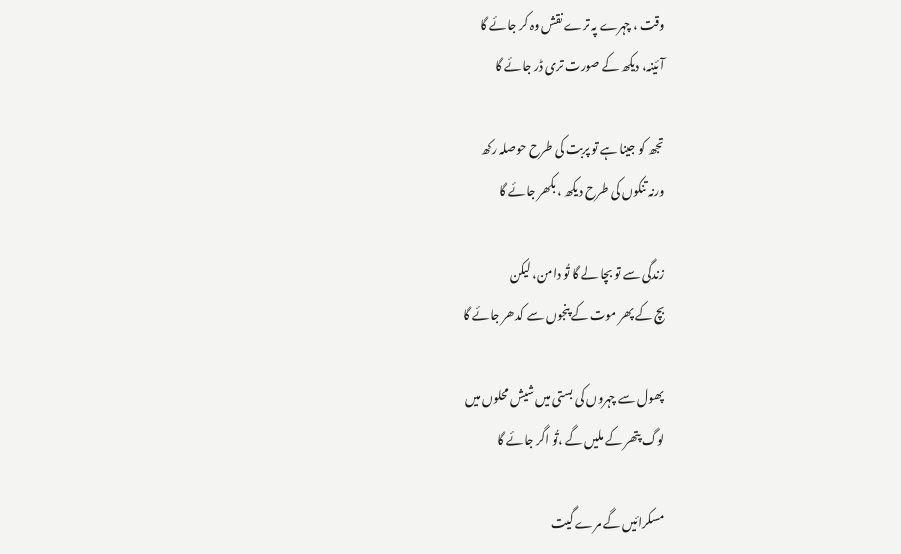وقت ، چہرے پہ ترے نقش وہ کر جائے گا
آئینہ، دیکھ کے صورت تری ڈر جائے گا

تجھ کو جینا ہے تو پربت کی طرح حوصلہ رکھ
ورنہ تنکوں کی طرح دیکھ ، بکھر جائے گا

زندگی سے تو بچا لے گا تُو دامن، لیکن
بچ کے پھر موت کے پنجوں سے کدھر جائے گا

پھول سے چہروں کی بستی میں شیش محلوں میں
لوگ پتھر کے ملیں گے ،تُو اگر جائے گا

مسکرائیں گے مرے گیت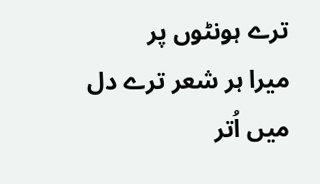ترے ہونٹوں پر
میرا ہر شعر ترے دل میں اُتر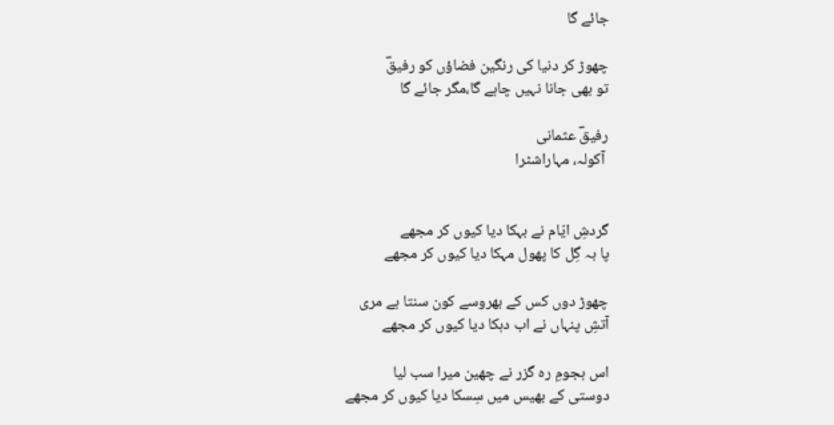جائے گا

چھوڑ کر دنیا کی رنگین فضاؤں کو رفیقؔ
تو بھی جانا نہیں چاہے گا،مگر جائے گا

رفیقؔ عثمانی
 آکولہ، مہاراشٹرا


گردشِ ایّام نے بہکا دیا کیوں کر مجھے
پا بہ گِل کا پھول مہکا دیا کیوں کر مجھے

چھوڑ دوں کس کے بھروسے کون سنتا ہے مری
آتشِ پنہاں نے اب دہکا دیا کیوں کر مجھے

اس ہجومِ رہ گزر نے چھین میرا سب لیا
دوستی کے بھیس میں سِسکا دیا کیوں کر مجھے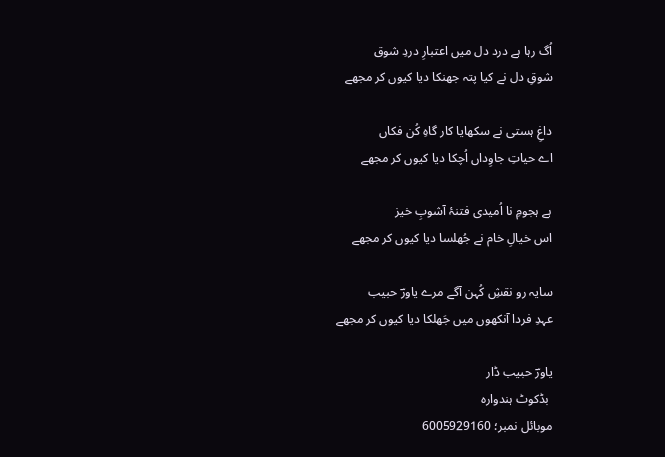اُگ رہا ہے درد دل میں اعتبارِ دردِ شوق
شوقِ دل نے کیا پتہ جھنکا دیا کیوں کر مجھے

داغِ ہستی نے سکھایا کار گاہِ کُن فکاں
اے حیاتِ جاوِداں اُچکا دیا کیوں کر مجھے

ہے ہجومِ نا اُمیدی فتنۂ آشوبِ خیز
اس خیالِ خام نے جُھلسا دیا کیوں کر مجھے

سایہ رو نقشِ کُہن آگے مرے یاورؔ حبیب
عہدِ فردا آنکھوں میں جَھلکا دیا کیوں کر مجھے

یاورؔ حبیب ڈار
 بڈکوٹ ہندوارہ
موبائل نمبر؛ 6005929160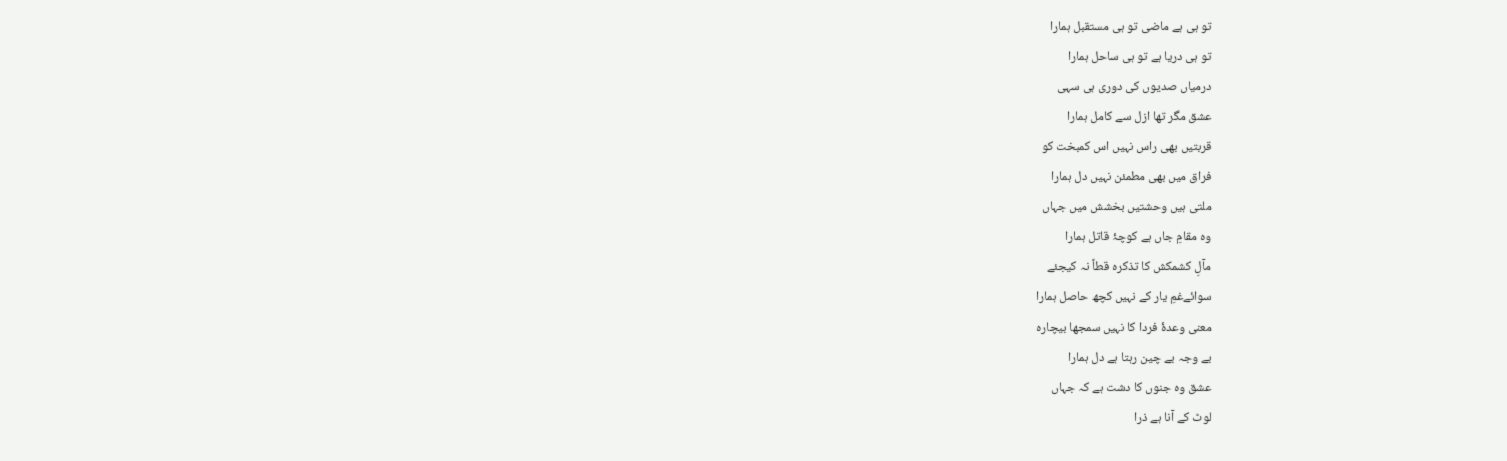تو ہی ہے ماضی تو ہی مستقبل ہمارا
تو ہی دریا ہے تو ہی ساحل ہمارا
درمیاں صدیوں کی دوری ہی سہی
عشق مگر تھا ازل سے کامل ہمارا
قربتیں بھی راس نہیں اس کمبخت کو
فراق میں بھی مطمئن نہیں دل ہمارا
ملتی ہیں وحشتیں بخشش میں جہاں
وہ مقامِ جاں ہے کوچۂ قاتل ہمارا
مآلِ کشمکش کا تذکرہ قطاً نہ کیجئے
سوائےغمِ یار کے نہیں کچھ حاصل ہمارا
معنی وعدۂ فردا کا نہیں سمجھا بیچارہ
بے وجہ بے چین رہتا ہے دل ہمارا
عشق وہ جنوں کا دشت ہے کہ جہاں
لوٹ کے آنا ہے ذرا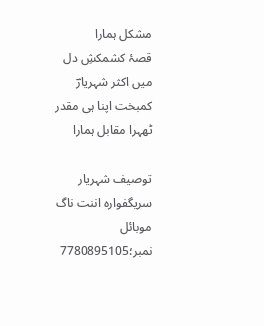مشکل ہمارا
قصۂ کشمکشِ دل میں اکثر شہریارؔ
کمبخت اپنا ہی مقدر ٹھہرا مقابل ہمارا

توصیف شہریار
سریگفوارہ اننت ناگ
موبائل نمبر؛7780895105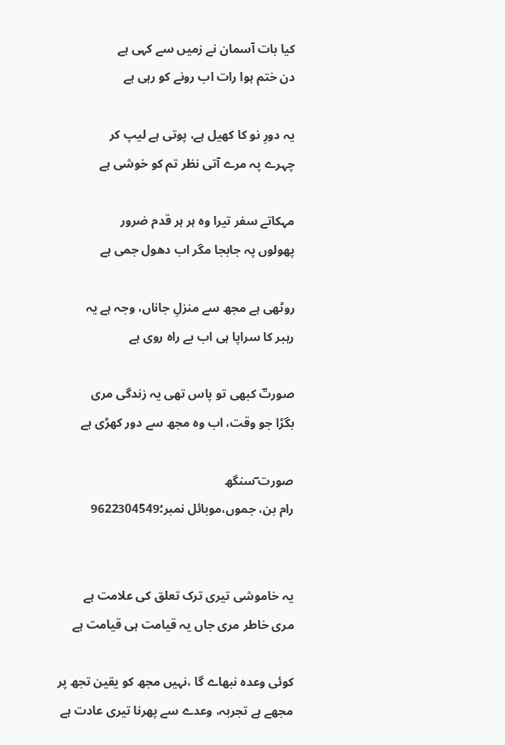کیا بات آسمان نے زمیں سے کہی ہے
دن ختم ہوا رات اب رونے کو رہی ہے

یہ دورِ نو کا کھیل ہے، پوتی ہے لیپ کر
چہرے پہ مرے آتی نظر تم کو خوشی ہے

مہکاتے سفر تیرا وہ ہر ہر قدم ضرور
پھولوں پہ جابجا مگر اب دھول جمی ہے

روٹھی ہے مجھ سے منزلِ جاناں، وجہ ہے یہ
رہبر کا سراپا ہی اب بے راہ روی ہے

صورتؔ کبھی تو پاس تھی یہ زندگی مری
بگڑا جو وقت، اب وہ مجھ سے دور کھڑی ہے

صورت ؔسنگھ
رام بن، جموں،موبائل نمبر؛9622304549


یہ خاموشی تیری ترک تعلق کی علامت ہے
مری خاطر مری جاں یہ قیامت ہی قیامت ہے

کوئی وعدہ نبھاے گا ،نہیں مجھ کو یقین تجھ پر
مجھے ہے تجربہ، وعدے سے پھرنا تیری عادت ہے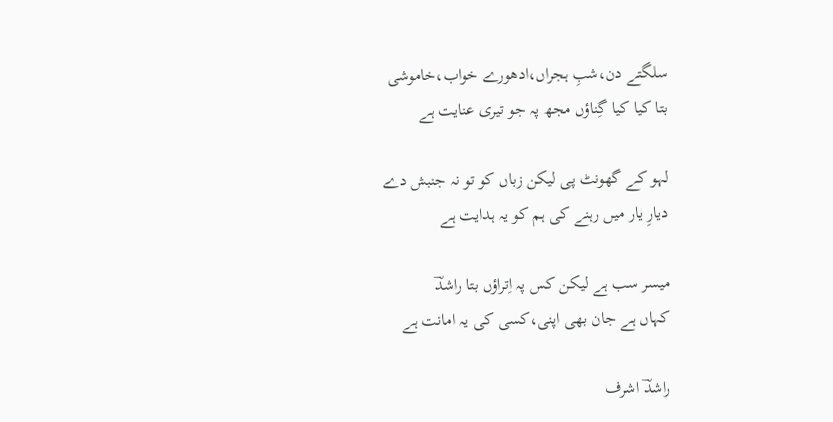سلگتے دن،شبِ ہجراں،ادھورے خواب،خاموشی
بتا کیا کیا گِناؤں مجھ پہ جو تیری عنایت ہے

لہو کے گھونٹ پی لیکن زباں کو تو نہ جنبش دے
دیارِ یار میں رہنے کی ہم کو یہ ہدایت ہے

میسر سب ہے لیکن کس پہ اِتراؤں بتا راشدؔ
کہاں ہے جان بھی اپنی،کسی کی یہ امانت ہے

راشدؔ اشرف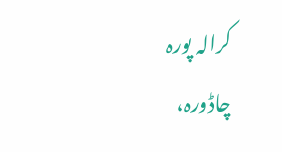کرالہ پورہ چاڈورہ،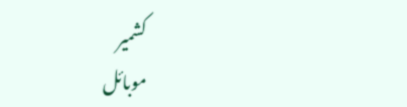کشمیر
موبائل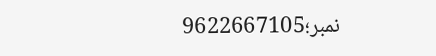نمبر؛9622667105